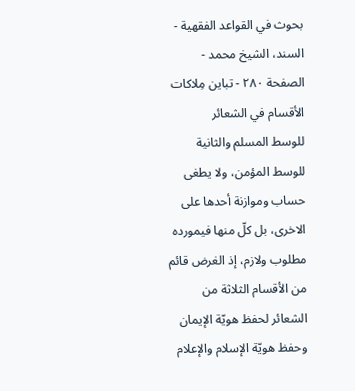بحوث في القواعد الفقهية - السند، الشيخ محمد - الصفحة ٢٨٠ - تباين مِلاكات الأقسام في الشعائر
للوسط المسلم والثانية للوسط المؤمن، ولا يطغى حساب وموازنة أحدها على الاخرى، بل كلّ منها فيمورده مطلوب ولازم، إذ الغرض قائم من الأقسام الثلاثة من الشعائر لحفظ هويّة الإيمان وحفظ هويّة الإسلام والإعلام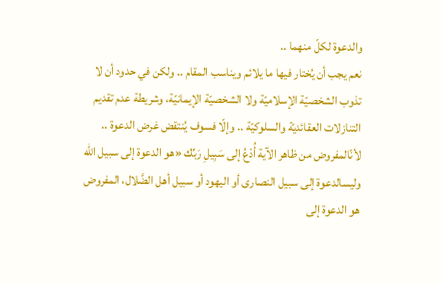والدعوة لكلّ منهما ..
نعم يجب أن يُختار فيها ما يلائم ويناسب المقام .. ولكن في حدود أن لا تذوب الشخصيّة الإسلاميّة ولا الشخصيّة الإيمانيّة، وشريطة عدم تقديم التنازلات العقائديّة والسلوكيّة .. وإلّا فسوف يُنتقض غرض الدعوة .. لأنّالمفروض من ظاهر الآية أُدْعُ إلى سَبِيلِ رَبِّك «هو الدعوة إلى سبيل الله وليسالدعوة إلى سبيل النصارى أو اليهود أو سبيل أهل الضَّلال، المفروض هو الدعوة إلى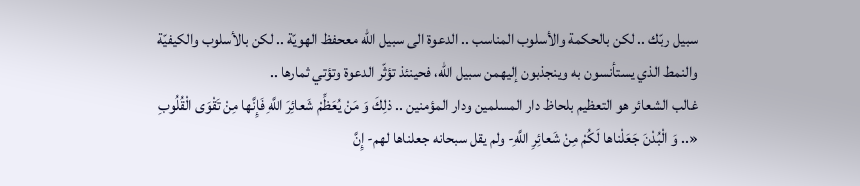سبيل ربّك .. لكن بالحكمة والأسلوب المناسب .. الدعوة الى سبيل الله معحفظ الهويّة .. لكن بالأسلوب والكيفيّة والنمط الذي يستأنسون به وينجذبون إليهمن سبيل الله، فحينئذ تؤثّر الدعوة وتؤتي ثمارها ..
غالب الشعائر هو التعظيم بلحاظ دار المسلمين ودار المؤمنين .. ذلِكَ وَ مَنْ يُعَظِّمْ شَعائِرَ اللَّهِ فَإِنَّها مِنْ تَقْوَى الْقُلُوبِ «.. وَ الْبُدْنَ جَعَلْناها لَكُمْ مِنْ شَعائِرِ اللَّهِ- ولم يقل سبحانه جعلناها لهم- إِنَّ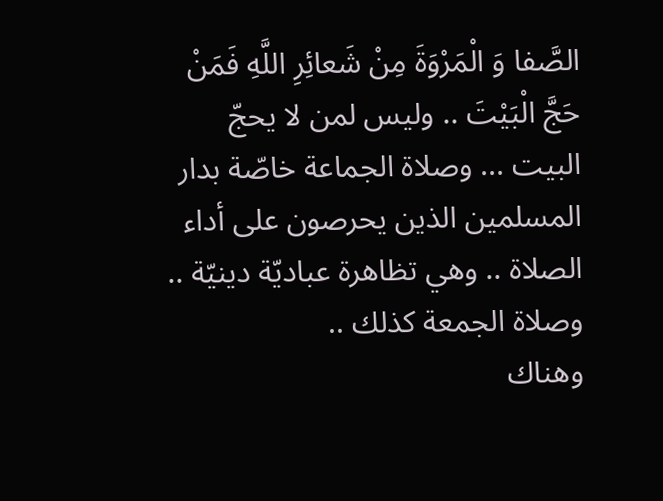الصَّفا وَ الْمَرْوَةَ مِنْ شَعائِرِ اللَّهِ فَمَنْ حَجَّ الْبَيْتَ .. وليس لمن لا يحجّ البيت ... وصلاة الجماعة خاصّة بدار المسلمين الذين يحرصون على أداء الصلاة .. وهي تظاهرة عباديّة دينيّة .. وصلاة الجمعة كذلك ..
وهناك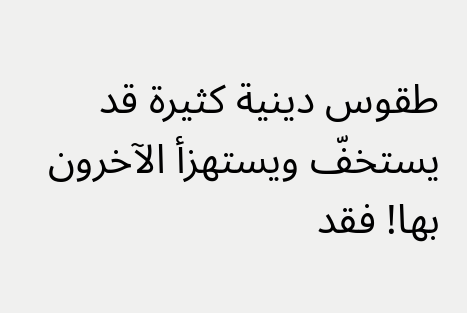طقوس دينية كثيرة قد يستخفّ ويستهزأ الآخرون بها! فقد